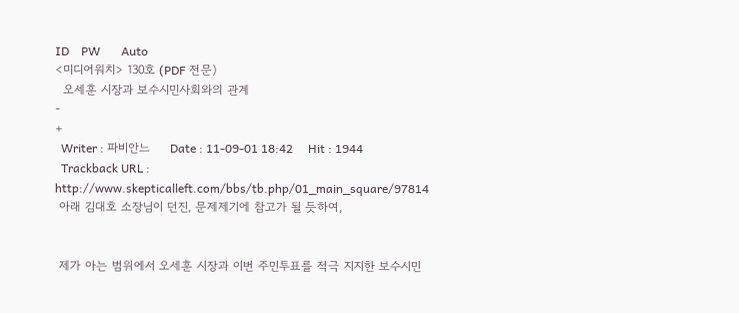ID    PW       Auto
<미디어워치> 130호 (PDF 전문)
  오세훈 시장과 보수시민사회와의 관계
-
+
  Writer : 파비안느     Date : 11-09-01 18:42     Hit : 1944
  Trackback URL : http://www.skepticalleft.com/bbs/tb.php/01_main_square/97814
 아래 김대호 소장님이 던진, 문제제기에 참고가 될 듯하여,


 제가 아는 범위에서 오세훈 시장과 이번 주민투표를 적극 지지한 보수시민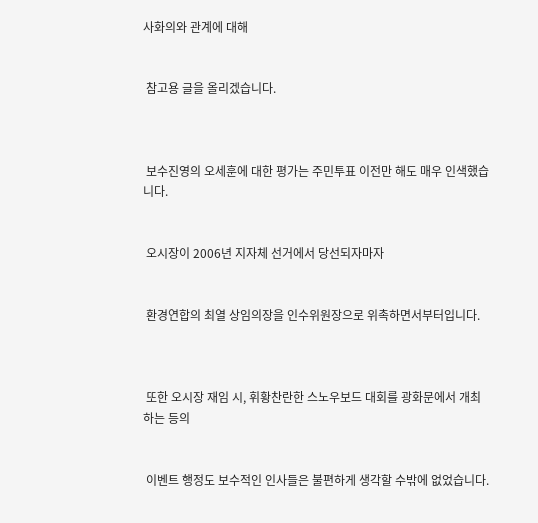사화의와 관계에 대해


 참고용 글을 올리겠습니다.



 보수진영의 오세훈에 대한 평가는 주민투표 이전만 해도 매우 인색했습니다.


 오시장이 2006년 지자체 선거에서 당선되자마자


 환경연합의 최열 상임의장을 인수위원장으로 위촉하면서부터입니다.



 또한 오시장 재임 시, 휘황찬란한 스노우보드 대회를 광화문에서 개최하는 등의


 이벤트 행정도 보수적인 인사들은 불편하게 생각할 수밖에 없었습니다.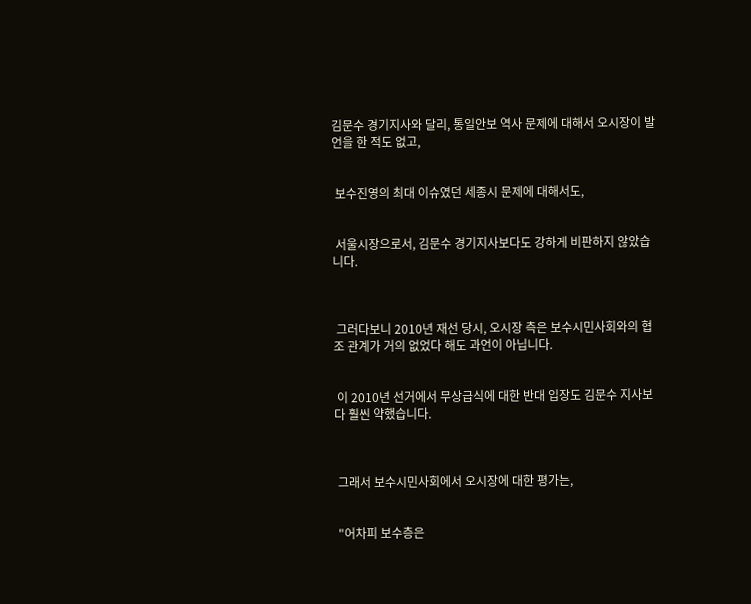김문수 경기지사와 달리, 통일안보 역사 문제에 대해서 오시장이 발언을 한 적도 없고,


 보수진영의 최대 이슈였던 세종시 문제에 대해서도,


 서울시장으로서, 김문수 경기지사보다도 강하게 비판하지 않았습니다.



 그러다보니 2010년 재선 당시, 오시장 측은 보수시민사회와의 협조 관계가 거의 없었다 해도 과언이 아닙니다.


 이 2010년 선거에서 무상급식에 대한 반대 입장도 김문수 지사보다 훨씬 약했습니다.



 그래서 보수시민사회에서 오시장에 대한 평가는,


 "어차피 보수층은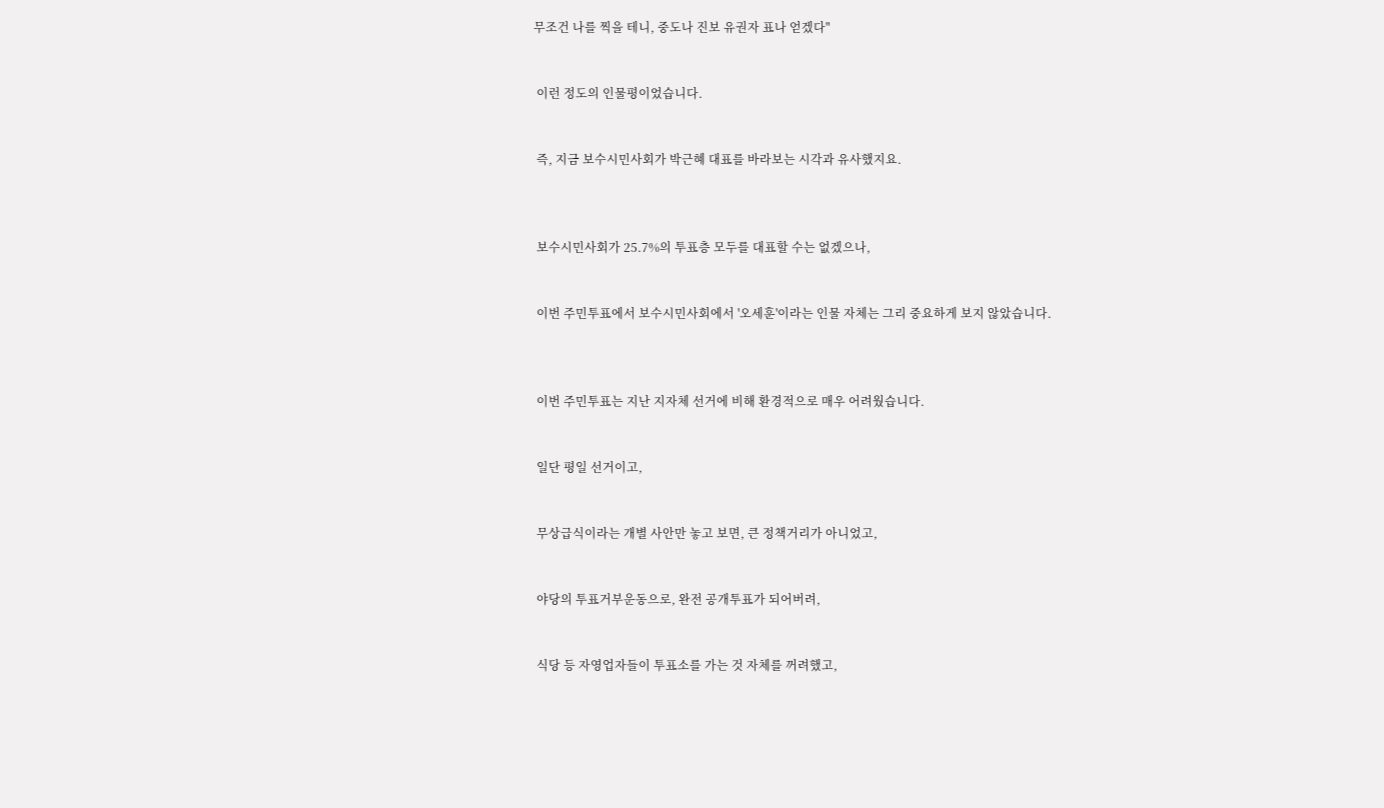무조건 나를 찍을 테니, 중도나 진보 유권자 표나 얻겠다"


 이런 정도의 인물평이었습니다.


 즉, 지금 보수시민사회가 박근혜 대표를 바라보는 시각과 유사했지요.



 보수시민사회가 25.7%의 투표층 모두를 대표할 수는 없겠으나,


 이번 주민투표에서 보수시민사회에서 '오세훈'이라는 인물 자체는 그리 중요하게 보지 않았습니다.



 이번 주민투표는 지난 지자체 선거에 비해 환경적으로 매우 어려웠습니다.


 일단 평일 선거이고,


 무상급식이라는 개별 사안만 놓고 보면, 큰 정책거리가 아니었고,


 야당의 투표거부운동으로, 완전 공개투표가 되어버려,


 식당 등 자영업자들이 투표소를 가는 것 자체를 꺼려했고,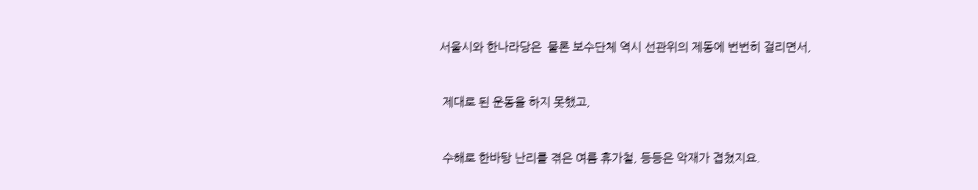서울시와 한나라당은  물론 보수단체 역시 선관위의 제동에 번번히 걸리면서,


 제대로 된 운동을 하지 못했고,


 수해로 한바탕 난리를 겪은 여름 휴가철, 등등은 악재가 겹쳤지요.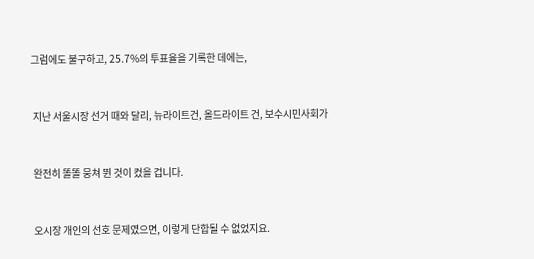그럼에도 불구하고, 25.7%의 투표율을 기록한 데에는,


 지난 서울시장 선거 때와 달리, 뉴라이트건, 올드라이트 건, 보수시민사회가


 완전히 똘똘 뭉쳐 뛴 것이 컸을 겁니다.


 오시장 개인의 선호 문제였으면, 이렇게 단합될 수 없었지요.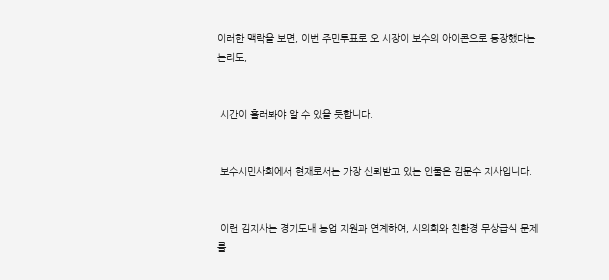이러한 맥락을 보면, 이번 주민투표로 오 시장이 보수의 아이콘으로 등장했다는 논리도,


 시간이 흘러봐야 알 수 있을 듯합니다.


 보수시민사회에서 현재로서는 가장 신뢰받고 있는 인물은 김문수 지사입니다.


 이런 김지사는 경기도내 농업 지원과 연계하여, 시의회와 친환경 무상급식 문제를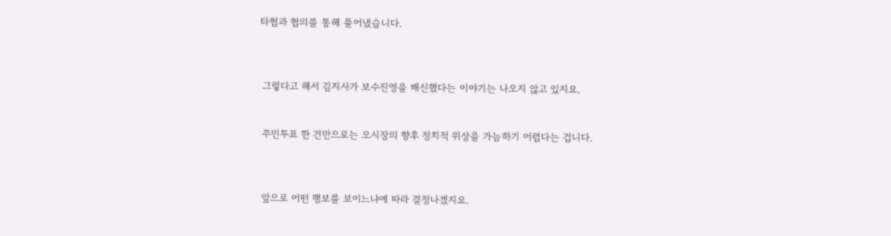타협과 협의를 통해 풀어냈습니다.



 그렇다고 해서 김지사가 보수진영을 배신했다는 이야기는 나오지 않고 있지요.


 주민투표 한 건만으로는 오시장의 향후 정치적 위상을 가늠하기 어렵다는 겁니다.



 앞으로 어떤 행보를 보이느냐에 따라 결정나겠지요.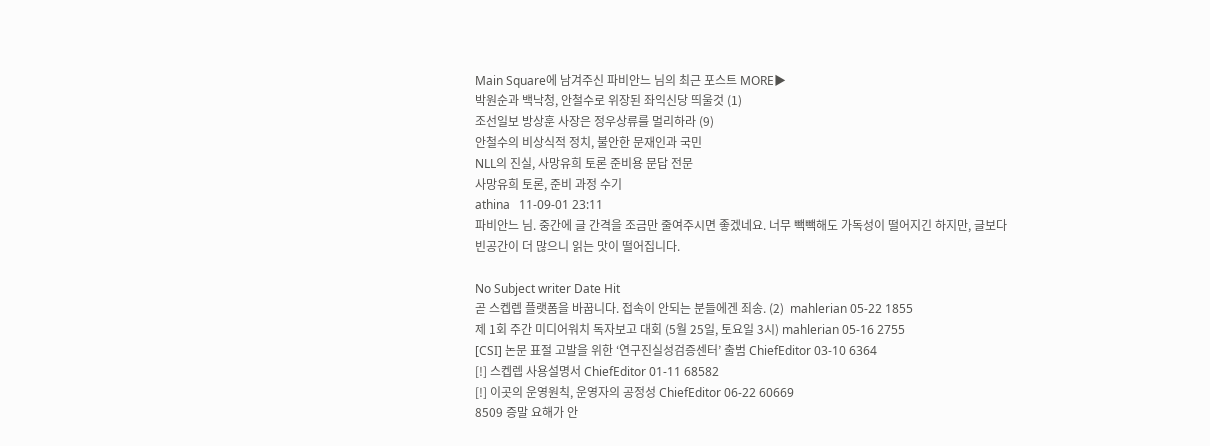Main Square에 남겨주신 파비안느 님의 최근 포스트 MORE▶
박원순과 백낙청, 안철수로 위장된 좌익신당 띄울것 (1)
조선일보 방상훈 사장은 정우상류를 멀리하라 (9)
안철수의 비상식적 정치, 불안한 문재인과 국민
NLL의 진실, 사망유희 토론 준비용 문답 전문
사망유희 토론, 준비 과정 수기
athina   11-09-01 23:11
파비안느 님. 중간에 글 간격을 조금만 줄여주시면 좋겠네요. 너무 빽빽해도 가독성이 떨어지긴 하지만, 글보다 빈공간이 더 많으니 읽는 맛이 떨어집니다.

No Subject writer Date Hit
곧 스켑렙 플랫폼을 바꿉니다. 접속이 안되는 분들에겐 죄송. (2)  mahlerian 05-22 1855
제 1회 주간 미디어워치 독자보고 대회 (5월 25일, 토요일 3시) mahlerian 05-16 2755
[CSI] 논문 표절 고발을 위한 ‘연구진실성검증센터’ 출범 ChiefEditor 03-10 6364
[!] 스켑렙 사용설명서 ChiefEditor 01-11 68582
[!] 이곳의 운영원칙, 운영자의 공정성 ChiefEditor 06-22 60669
8509 증말 요해가 안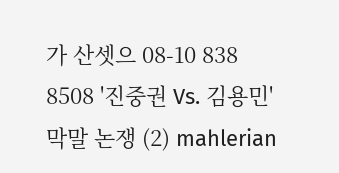가 산셋으 08-10 838
8508 '진중권 Vs. 김용민' 막말 논쟁 (2) mahlerian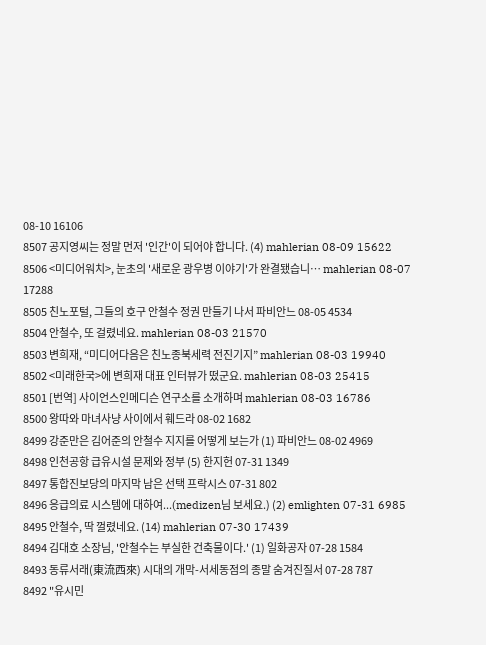08-10 16106
8507 공지영씨는 정말 먼저 '인간'이 되어야 합니다. (4) mahlerian 08-09 15622
8506 <미디어워치>, 눈초의 '새로운 광우병 이야기'가 완결됐습니… mahlerian 08-07 17288
8505 친노포털, 그들의 호구 안철수 정권 만들기 나서 파비안느 08-05 4534
8504 안철수, 또 걸렸네요. mahlerian 08-03 21570
8503 변희재, “미디어다음은 친노종북세력 전진기지” mahlerian 08-03 19940
8502 <미래한국>에 변희재 대표 인터뷰가 떴군요. mahlerian 08-03 25415
8501 [번역] 사이언스인메디슨 연구소를 소개하며 mahlerian 08-03 16786
8500 왕따와 마녀사냥 사이에서 훼드라 08-02 1682
8499 강준만은 김어준의 안철수 지지를 어떻게 보는가 (1) 파비안느 08-02 4969
8498 인천공항 급유시설 문제와 정부 (5) 한지헌 07-31 1349
8497 통합진보당의 마지막 남은 선택 프락시스 07-31 802
8496 응급의료 시스템에 대하여...(medizen님 보세요.) (2) emlighten 07-31 6985
8495 안철수, 딱 껄렸네요. (14) mahlerian 07-30 17439
8494 김대호 소장님, '안철수는 부실한 건축물이다.' (1) 일화공자 07-28 1584
8493 동류서래(東流西來) 시대의 개막-서세동점의 종말 숨겨진질서 07-28 787
8492 "유시민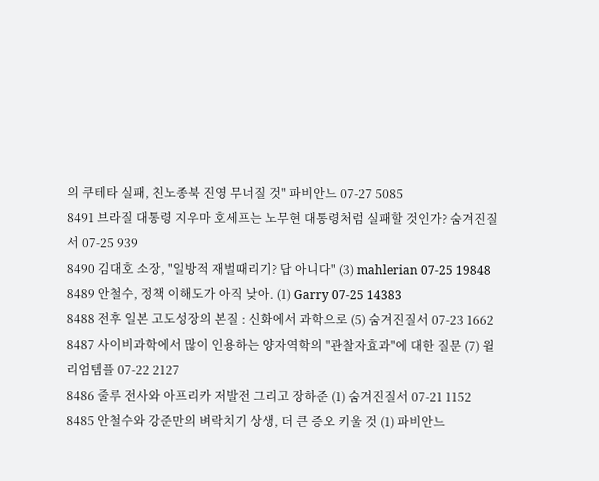의 쿠테타 실패, 친노종북 진영 무너질 것" 파비안느 07-27 5085
8491 브라질 대통령 지우마 호세프는 노무현 대통령처럼 실패할 것인가? 숨겨진질서 07-25 939
8490 김대호 소장, "일방적 재벌때리기? 답 아니다" (3) mahlerian 07-25 19848
8489 안철수, 정책 이해도가 아직 낮아. (1) Garry 07-25 14383
8488 전후 일본 고도성장의 본질 : 신화에서 과학으로 (5) 숨겨진질서 07-23 1662
8487 사이비과학에서 많이 인용하는 양자역학의 "관찰자효과"에 대한 질문 (7) 윌리엄템플 07-22 2127
8486 줄루 전사와 아프리카 저발전 그리고 장하준 (1) 숨겨진질서 07-21 1152
8485 안철수와 강준만의 벼락치기 상생, 더 큰 증오 키울 것 (1) 파비안느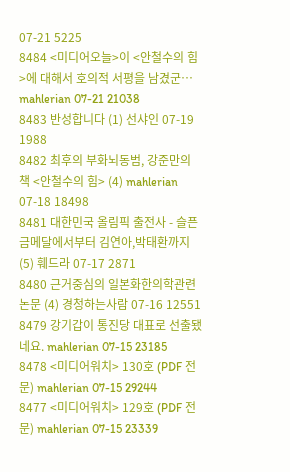07-21 5225
8484 <미디어오늘>이 <안철수의 힘>에 대해서 호의적 서평을 남겼군… mahlerian 07-21 21038
8483 반성합니다 (1) 선샤인 07-19 1988
8482 최후의 부화뇌동범, 강준만의 책 <안철수의 힘> (4) mahlerian 07-18 18498
8481 대한민국 올림픽 출전사 - 슬픈 금메달에서부터 김연아,박태환까지 (5) 훼드라 07-17 2871
8480 근거중심의 일본화한의학관련 논문 (4) 경청하는사람 07-16 12551
8479 강기갑이 통진당 대표로 선출됐네요. mahlerian 07-15 23185
8478 <미디어워치> 130호 (PDF 전문) mahlerian 07-15 29244
8477 <미디어워치> 129호 (PDF 전문) mahlerian 07-15 23339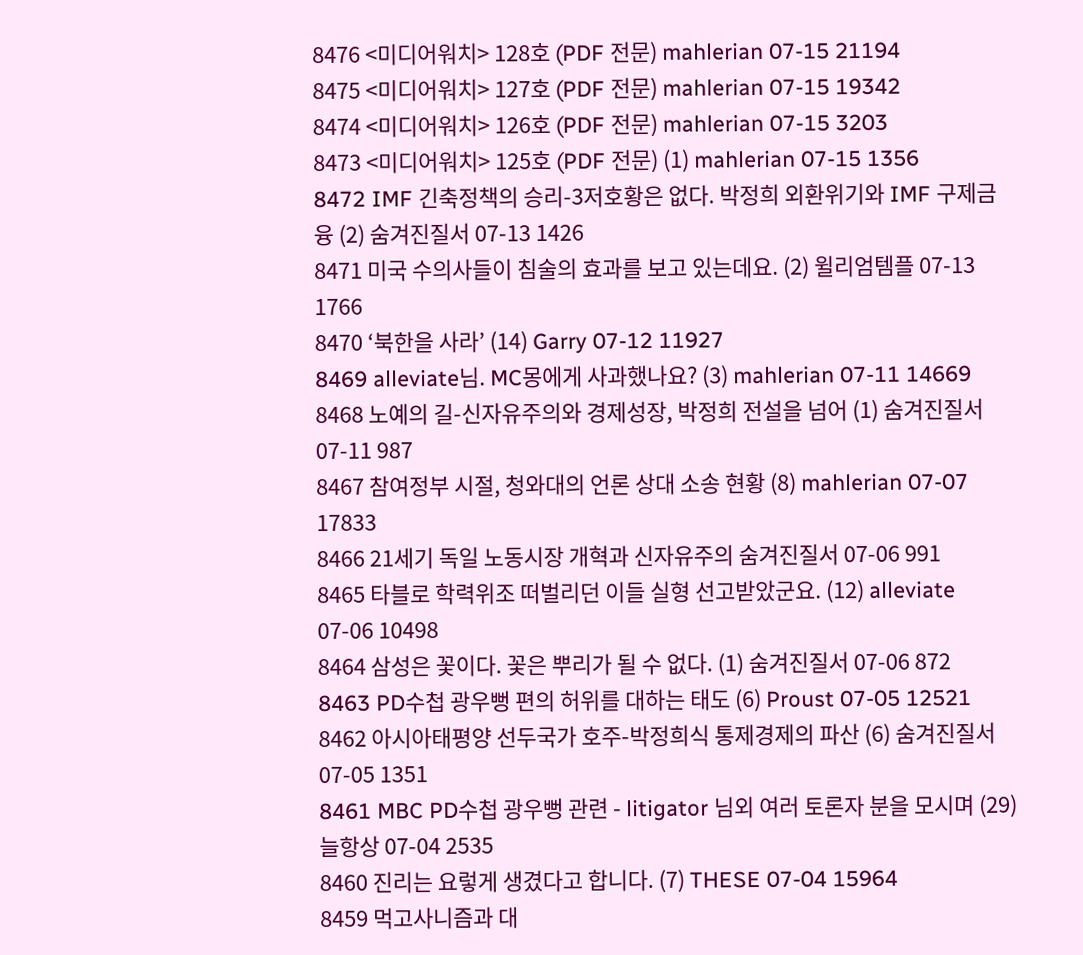8476 <미디어워치> 128호 (PDF 전문) mahlerian 07-15 21194
8475 <미디어워치> 127호 (PDF 전문) mahlerian 07-15 19342
8474 <미디어워치> 126호 (PDF 전문) mahlerian 07-15 3203
8473 <미디어워치> 125호 (PDF 전문) (1) mahlerian 07-15 1356
8472 IMF 긴축정책의 승리-3저호황은 없다. 박정희 외환위기와 IMF 구제금융 (2) 숨겨진질서 07-13 1426
8471 미국 수의사들이 침술의 효과를 보고 있는데요. (2) 윌리엄템플 07-13 1766
8470 ‘북한을 사라’ (14) Garry 07-12 11927
8469 alleviate님. MC몽에게 사과했나요? (3) mahlerian 07-11 14669
8468 노예의 길-신자유주의와 경제성장, 박정희 전설을 넘어 (1) 숨겨진질서 07-11 987
8467 참여정부 시절, 청와대의 언론 상대 소송 현황 (8) mahlerian 07-07 17833
8466 21세기 독일 노동시장 개혁과 신자유주의 숨겨진질서 07-06 991
8465 타블로 학력위조 떠벌리던 이들 실형 선고받았군요. (12) alleviate 07-06 10498
8464 삼성은 꽃이다. 꽃은 뿌리가 될 수 없다. (1) 숨겨진질서 07-06 872
8463 PD수첩 광우뻥 편의 허위를 대하는 태도 (6) Proust 07-05 12521
8462 아시아태평양 선두국가 호주-박정희식 통제경제의 파산 (6) 숨겨진질서 07-05 1351
8461 MBC PD수첩 광우뻥 관련 - litigator 님외 여러 토론자 분을 모시며 (29) 늘항상 07-04 2535
8460 진리는 요렇게 생겼다고 합니다. (7) THESE 07-04 15964
8459 먹고사니즘과 대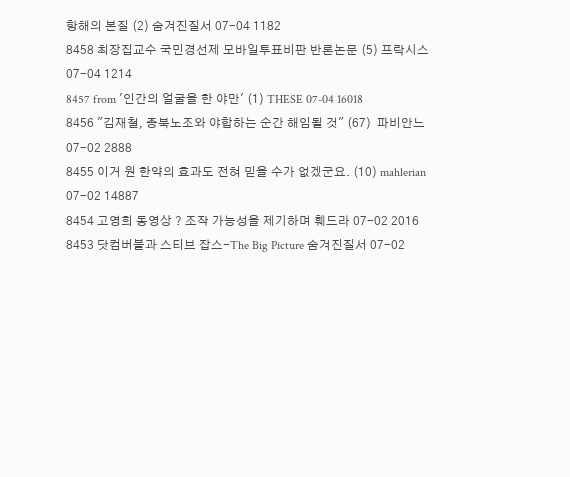항해의 본질 (2) 숨겨진질서 07-04 1182
8458 최장집교수 국민경선제 모바일투표비판 반론논문 (5) 프락시스 07-04 1214
8457 from '인간의 얼굴을 한 야만' (1) THESE 07-04 16018
8456 "김재철, 종북노조와 야합하는 순간 해임될 것" (67)  파비안느 07-02 2888
8455 이거 원 한약의 효과도 전혀 믿을 수가 없겠군요. (10) mahlerian 07-02 14887
8454 고영희 동영상 ? 조작 가능성을 제기하며 훼드라 07-02 2016
8453 닷컴버블과 스티브 잡스-The Big Picture 숨겨진질서 07-02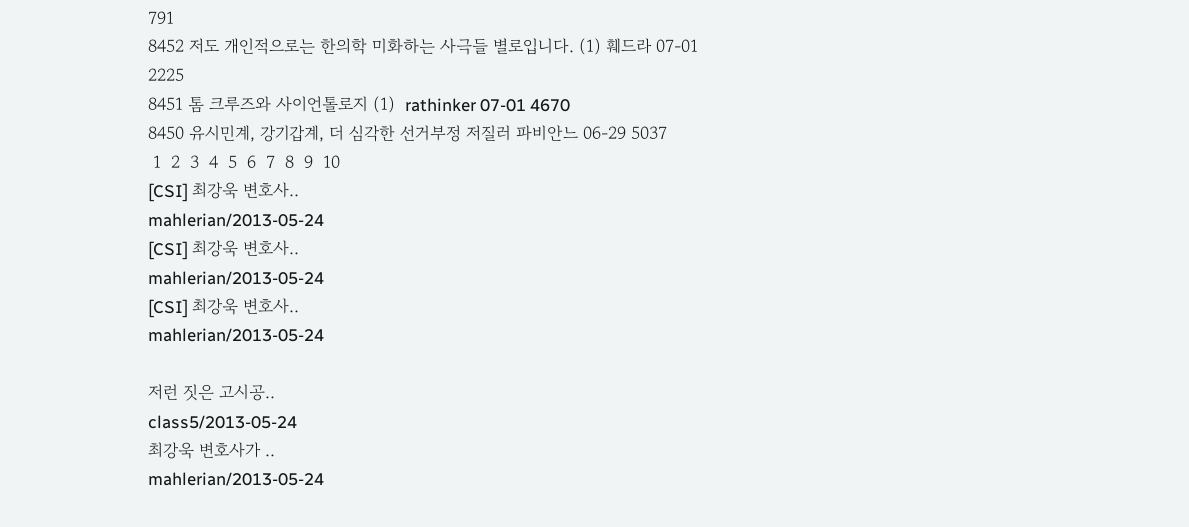791
8452 저도 개인적으로는 한의학 미화하는 사극들 별로입니다. (1) 훼드라 07-01 2225
8451 톰 크루즈와 사이언톨로지 (1)  rathinker 07-01 4670
8450 유시민계, 강기갑계, 더 심각한 선거부정 저질러 파비안느 06-29 5037
 1  2  3  4  5  6  7  8  9  10
[CSI] 최강욱 변호사..
mahlerian/2013-05-24
[CSI] 최강욱 변호사..
mahlerian/2013-05-24
[CSI] 최강욱 변호사..
mahlerian/2013-05-24

저런 짓은 고시공..
class5/2013-05-24
최강욱 변호사가 ..
mahlerian/2013-05-24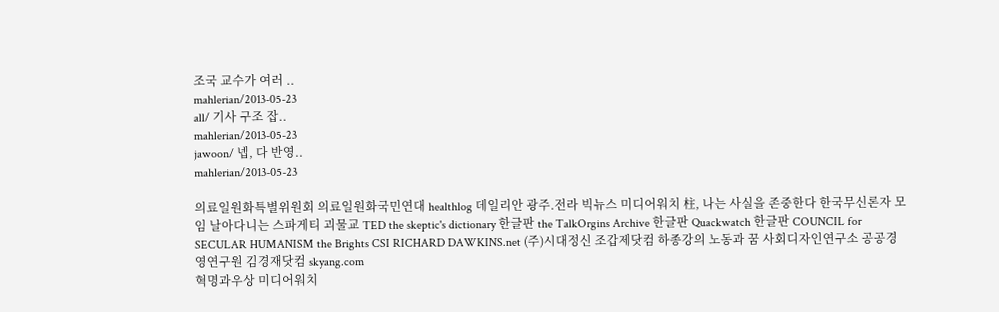조국 교수가 여러 ..
mahlerian/2013-05-23
all/ 기사 구조 잡..
mahlerian/2013-05-23
jawoon/ 넵, 다 반영..
mahlerian/2013-05-23

의료일원화특별위원회 의료일원화국민연대 healthlog 데일리안 광주.전라 빅뉴스 미디어워치 柱, 나는 사실을 존중한다 한국무신론자 모임 날아다니는 스파게티 괴물교 TED the skeptic's dictionary 한글판 the TalkOrgins Archive 한글판 Quackwatch 한글판 COUNCIL for SECULAR HUMANISM the Brights CSI RICHARD DAWKINS.net (주)시대정신 조갑제닷컴 하종강의 노동과 꿈 사회디자인연구소 공공경영연구원 김경재닷컴 skyang.com
혁명과우상 미디어워치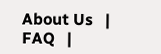About Us   |   FAQ   |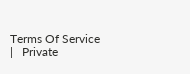Terms Of Service   |   Private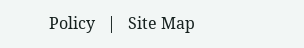Policy   |   Site Map